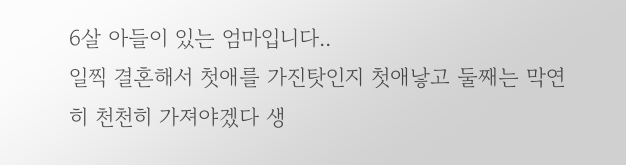6살 아들이 있는 엄마입니다..
일찍 결혼해서 첫애를 가진탓인지 첫애낳고 둘째는 막연히 천천히 가져야겠다 생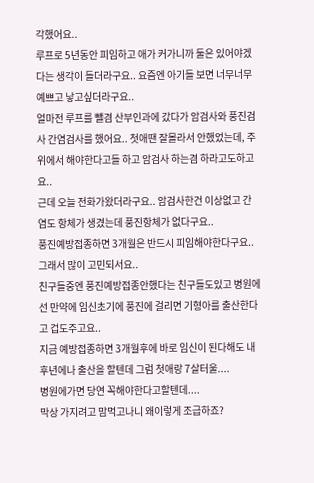각했어요..
루프로 5년동안 피임하고 애가 커가니까 둘은 있어야겠다는 생각이 들더라구요.. 요즘엔 아기들 보면 너무너무예쁘고 낳고싶더라구요..
얼마전 루프를 뺄겸 산부인과에 갔다가 암검사와 풍진검사 간염검사를 했어요.. 첫애땐 잘몰라서 안했었는데, 주위에서 해야한다고들 하고 암검사 하는겸 하라고도하고요..
근데 오늘 전화가왔더라구요.. 암검사한건 이상없고 간염도 항체가 생겼는데 풍진항체가 없다구요..
풍진예방접종하면 3개월은 반드시 피임해야한다구요..
그래서 많이 고민되서요..
친구들중엔 풍진예방접종안했다는 친구들도있고 병원에선 만약에 임신초기에 풍진에 걸리면 기형아를 출산한다고 겁도주고요..
지금 예방접종하면 3개월후에 바로 임신이 된다해도 내후년에나 출산을 할텐데 그럼 첫애랑 7살터울....
병원에가면 당연 꼭해야한다고할텐데....
막상 가지려고 맘먹고나니 왜이렇게 조급하죠?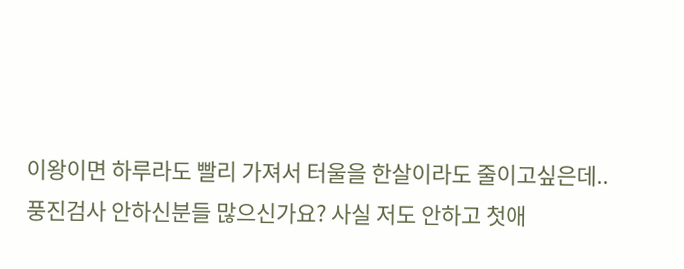이왕이면 하루라도 빨리 가져서 터울을 한살이라도 줄이고싶은데..
풍진검사 안하신분들 많으신가요? 사실 저도 안하고 첫애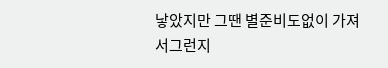낳았지만 그땐 별준비도없이 가져서그런지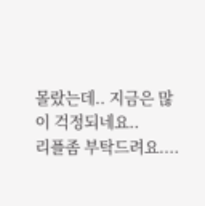몰랐는데.. 지금은 많이 걱정되네요..
리플좀 부탁드려요....